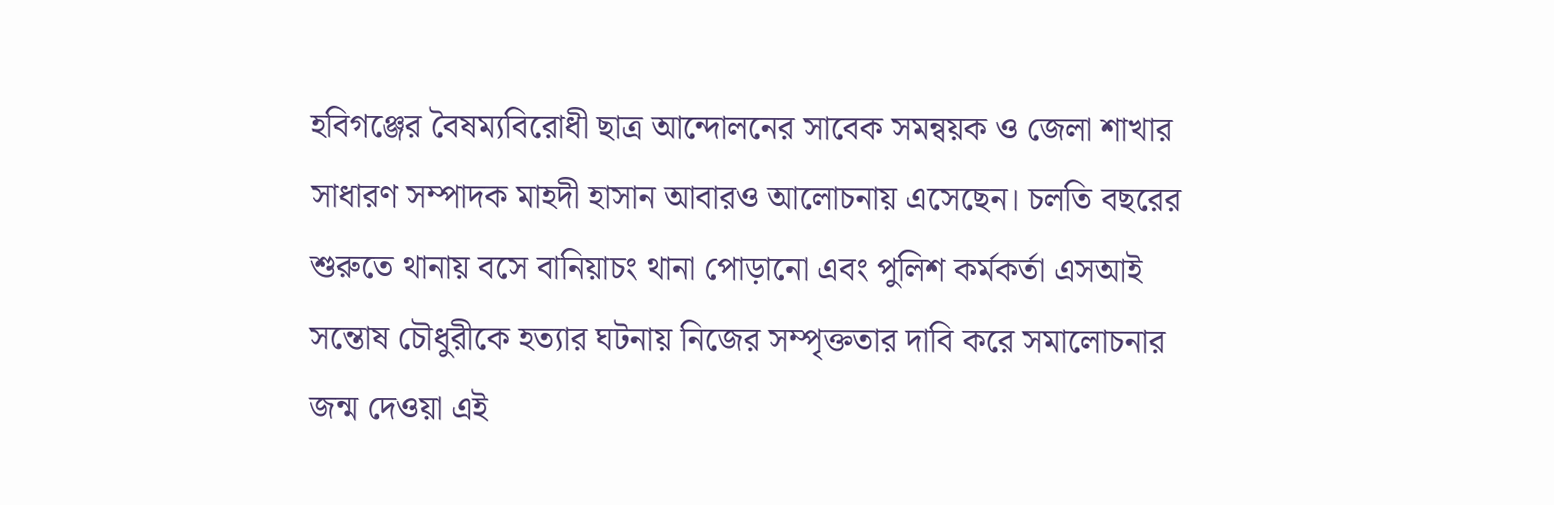হবিগঞ্জের বৈষম্যবিরোধী ছাত্র আন্দোলনের সাবেক সমন্বয়ক ও জেলা শাখার সাধারণ সম্পাদক মাহদী হাসান আবারও আলোচনায় এসেছেন। চলতি বছরের শুরুতে থানায় বসে বানিয়াচং থানা পোড়ানো এবং পুলিশ কর্মকর্তা এসআই সন্তোষ চৌধুরীকে হত্যার ঘটনায় নিজের সম্পৃক্ততার দাবি করে সমালোচনার জন্ম দেওয়া এই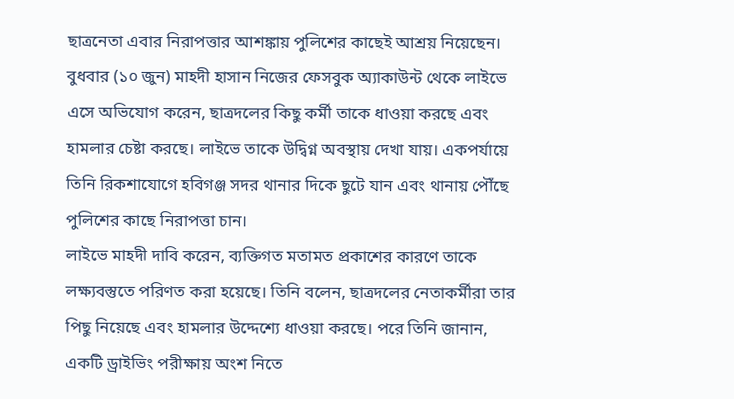ছাত্রনেতা এবার নিরাপত্তার আশঙ্কায় পুলিশের কাছেই আশ্রয় নিয়েছেন।
বুধবার (১০ জুন) মাহদী হাসান নিজের ফেসবুক অ্যাকাউন্ট থেকে লাইভে এসে অভিযোগ করেন, ছাত্রদলের কিছু কর্মী তাকে ধাওয়া করছে এবং হামলার চেষ্টা করছে। লাইভে তাকে উদ্বিগ্ন অবস্থায় দেখা যায়। একপর্যায়ে তিনি রিকশাযোগে হবিগঞ্জ সদর থানার দিকে ছুটে যান এবং থানায় পৌঁছে পুলিশের কাছে নিরাপত্তা চান।
লাইভে মাহদী দাবি করেন, ব্যক্তিগত মতামত প্রকাশের কারণে তাকে লক্ষ্যবস্তুতে পরিণত করা হয়েছে। তিনি বলেন, ছাত্রদলের নেতাকর্মীরা তার পিছু নিয়েছে এবং হামলার উদ্দেশ্যে ধাওয়া করছে। পরে তিনি জানান, একটি ড্রাইভিং পরীক্ষায় অংশ নিতে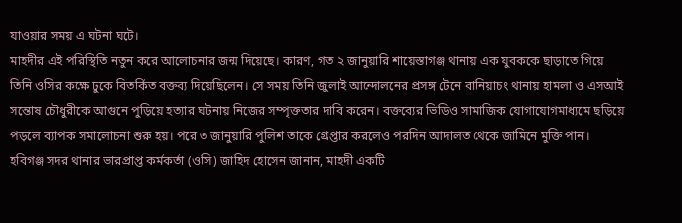যাওয়ার সময় এ ঘটনা ঘটে।
মাহদীর এই পরিস্থিতি নতুন করে আলোচনার জন্ম দিয়েছে। কারণ, গত ২ জানুয়ারি শায়েস্তাগঞ্জ থানায় এক যুবককে ছাড়াতে গিয়ে তিনি ওসির কক্ষে ঢুকে বিতর্কিত বক্তব্য দিয়েছিলেন। সে সময় তিনি জুলাই আন্দোলনের প্রসঙ্গ টেনে বানিয়াচং থানায় হামলা ও এসআই সন্তোষ চৌধুরীকে আগুনে পুড়িয়ে হত্যার ঘটনায় নিজের সম্পৃক্ততার দাবি করেন। বক্তব্যের ভিডিও সামাজিক যোগাযোগমাধ্যমে ছড়িয়ে পড়লে ব্যাপক সমালোচনা শুরু হয়। পরে ৩ জানুয়ারি পুলিশ তাকে গ্রেপ্তার করলেও পরদিন আদালত থেকে জামিনে মুক্তি পান।
হবিগঞ্জ সদর থানার ভারপ্রাপ্ত কর্মকর্তা (ওসি) জাহিদ হোসেন জানান, মাহদী একটি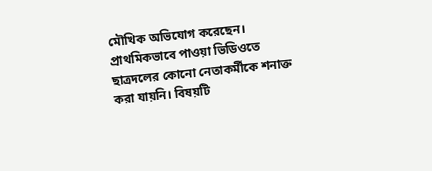মৌখিক অভিযোগ করেছেন। প্রাথমিকভাবে পাওয়া ভিডিওতে ছাত্রদলের কোনো নেতাকর্মীকে শনাক্ত করা যায়নি। বিষয়টি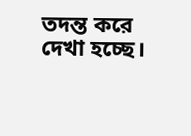তদন্ত করে দেখা হচ্ছে।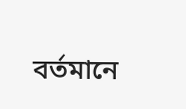বর্তমানে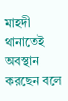মাহদী থানাতেই অবস্থান করছেন বলে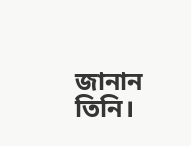জানান তিনি।